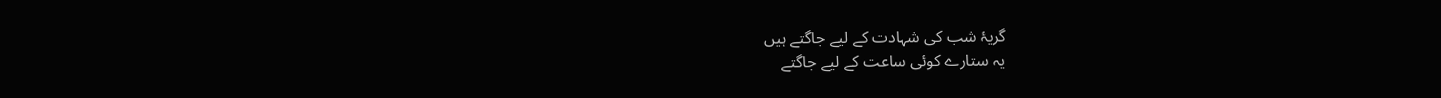گریۂ شب کی شہادت کے لیے جاگتے ہیں
یہ ستارے کوئی ساعت کے لیے جاگتے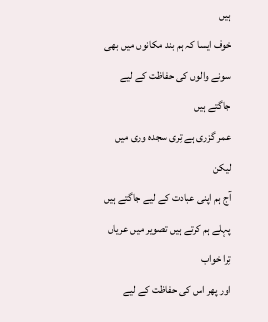ہیں
خوف ایسا کہ ہم بند مکانوں میں بھی
سونے والوں کی حفاظت کے لیے جاگتے ہیں
عمر گزری ہے تِری سجدہ وری میں لیکن
آج ہم اپنی عبادت کے لیے جاگتے ہیں
پہلے ہم کرتے ہیں تصویر میں عریاں تِرا خواب
اور پھر اس کی حفاظت کے لیے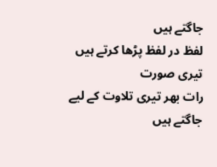جاگتے ہیں
لفظ در لفظ پڑھا کرتے ہیں تیری صورت
رات بھر تیری تلاوت کے لیے جاگتے ہیں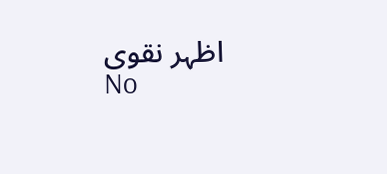اظہر نقوی
No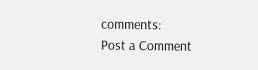comments:
Post a Comment